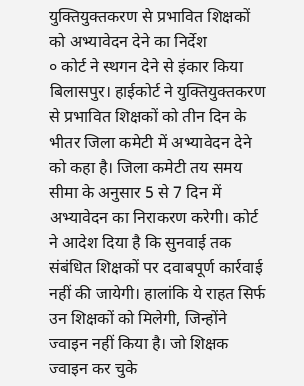युक्तियुक्तकरण से प्रभावित शिक्षकों को अभ्यावेदन देने का निर्देश
० कोर्ट ने स्थगन देने से इंकार किया
बिलासपुर। हाईकोर्ट ने युक्तियुक्तकरण से प्रभावित शिक्षकों को तीन दिन के भीतर जिला कमेटी में अभ्यावेदन देने को कहा है। जिला कमेटी तय समय सीमा के अनुसार 5 से 7 दिन में अभ्यावेदन का निराकरण करेगी। कोर्ट ने आदेश दिया है कि सुनवाई तक संबंधित शिक्षकों पर दवाबपूर्ण कार्रवाई नहीं की जायेगी। हालांकि ये राहत सिर्फ उन शिक्षकों को मिलेगी, जिन्होंने ज्वाइन नहीं किया है। जो शिक्षक ज्वाइन कर चुके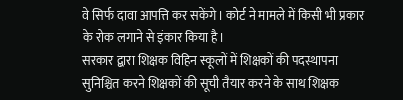वे सिर्फ दावा आपत्ति कर सकेंगे। कोर्ट ने मामले में किसी भी प्रकार के रोक लगाने से इंकार किया है।
सरकार द्बारा शिक्षक विहिन स्कूलों में शिक्षकों की पदस्थापना सुनिश्चित करने शिक्षकों की सूची तैयार करने के साथ शिक्षक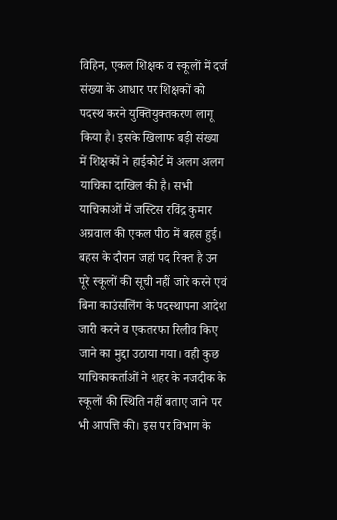विहिन, एकल शिक्षक व स्कूलों में दर्ज संख्या के आधार पर शिक्षकों को पदस्थ करने युक्तियुक्तकरण लागू किया है। इसके खिलाफ बड़ी संख्या में शिक्षकों ने हाईकोर्ट में अलग अलग याचिका दाखिल की है। सभी याचिकाओं में जस्टिस रविंद्र कुमार अग्रवाल की एकल पीठ में बहस हुई। बहस के दौरान जहां पद रिक्त है उन पूरे स्कूलों की सूची नहीं जारे करने एवं बिना काउंसलिंग के पदस्थापना आदेश जारी करने व एकतरफा रिलीव किए जाने का मुद्दा उठाया गया। वही कुछ याचिकाकर्ताओं ने शहर के नजदीक के स्कूलों की स्थिति नहीं बताए जाने पर भी आपत्ति की। इस पर विभाग के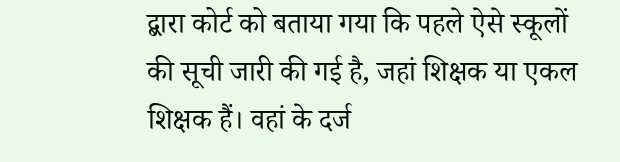द्बारा कोर्ट को बताया गया कि पहले ऐसे स्कूलों की सूची जारी की गई है, जहां शिक्षक या एकल शिक्षक हैं। वहां के दर्ज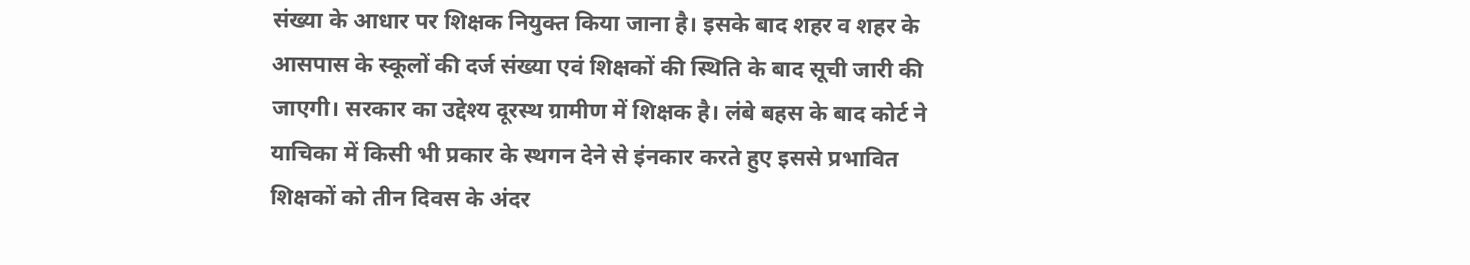संख्या के आधार पर शिक्षक नियुक्त किया जाना है। इसके बाद शहर व शहर के आसपास के स्कूलों की दर्ज संख्या एवं शिक्षकों की स्थिति के बाद सूची जारी की जाएगी। सरकार का उद्देश्य दूरस्थ ग्रामीण में शिक्षक है। लंबे बहस के बाद कोर्ट ने याचिका में किसी भी प्रकार के स्थगन देने से इंनकार करते हुए इससे प्रभावित शिक्षकों को तीन दिवस के अंदर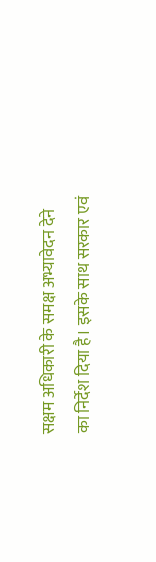सक्षम अधिकारी के समक्ष अभ्यावेदन देने का निर्देश दिया है। इसके साथ सरकार एवं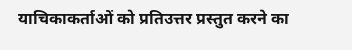याचिकाकर्ताओं को प्रतिउत्तर प्रस्तुत करने का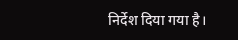निर्देश दिया गया है।